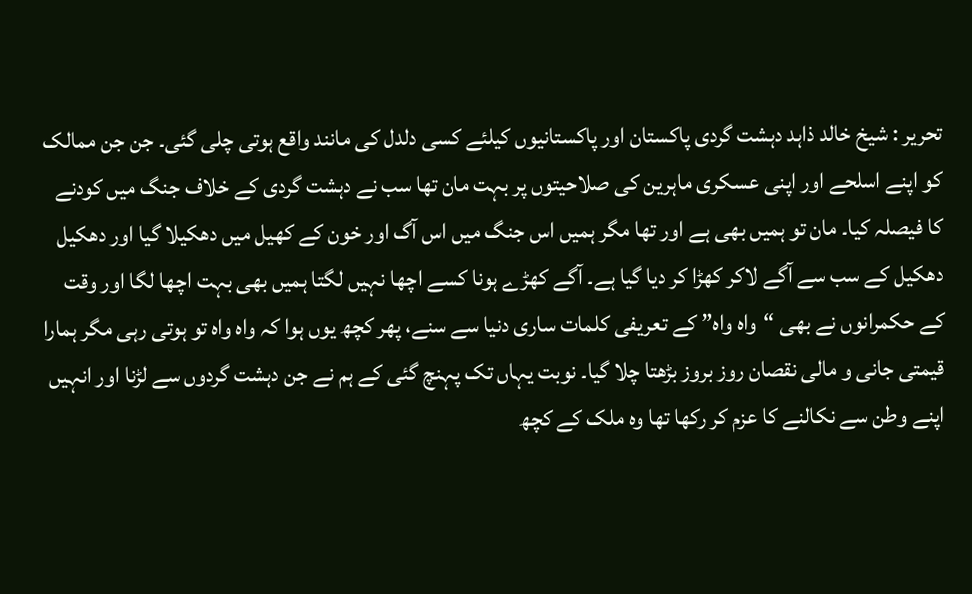تحریر : شیخ خالد ذاہد دہشت گردی پاکستان اور پاکستانیوں کیلئے کسی دلدل کی مانند واقع ہوتی چلی گئی۔ جن جن ممالک کو اپنے اسلحے اور اپنی عسکری ماہرین کی صلاحیتوں پر بہت مان تھا سب نے دہشت گردی کے خلاف جنگ میں کودنے کا فیصلہ کیا۔ مان تو ہمیں بھی ہے اور تھا مگر ہمیں اس جنگ میں اس آگ اور خون کے کھیل میں دھکیلا گیا اور دھکیل دھکیل کے سب سے آگے لاکر کھڑا کر دیا گیا ہے۔ آگے کھڑے ہونا کسے اچھا نہیں لگتا ہمیں بھی بہت اچھا لگا اور وقت کے حکمرانوں نے بھی “واہ واہ” کے تعریفی کلمات ساری دنیا سے سنے، پھر کچھ یوں ہوا کہ واہ واہ تو ہوتی رہی مگر ہمارا قیمتی جانی و مالی نقصان روز بروز بڑھتا چلا گیا۔ نوبت یہاں تک پہنچ گئی کے ہم نے جن دہشت گردوں سے لڑنا اور انہیں اپنے وطن سے نکالنے کا عزم کر رکھا تھا وہ ملک کے کچھ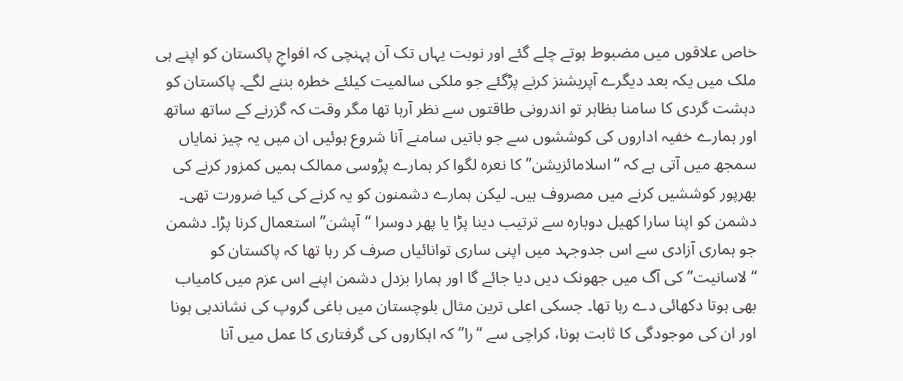خاص علاقوں میں مضبوط ہوتے چلے گئے اور نوبت یہاں تک آن پہنچی کہ افواجِ پاکستان کو اپنے ہی ملک میں یکہ بعد دیگرے آپریشنز کرنے پڑگئے جو ملکی سالمیت کیلئے خطرہ بننے لگے۔ پاکستان کو دہشت گردی کا سامنا بظاہر تو اندرونی طاقتوں سے نظر آرہا تھا مگر وقت کہ گزرنے کے ساتھ ساتھ اور ہمارے خفیہ اداروں کی کوششوں سے جو باتیں سامنے آنا شروع ہوئیں ان میں یہ چیز نمایاں سمجھ میں آتی ہے کہ “اسلامائزیشن” کا نعرہ لگوا کر ہمارے پڑوسی ممالک ہمیں کمزور کرنے کی بھرپور کوششیں کرنے میں مصروف ہیں۔ لیکن ہمارے دشمنون کو یہ کرنے کی کیا ضرورت تھی۔
دشمن کو اپنا سارا کھیل دوبارہ سے ترتیب دینا پڑا یا پھر دوسرا “آپشن” استعمال کرنا پڑا۔ دشمن جو ہماری آزادی سے اس جدوجہد میں اپنی ساری توانائیاں صرف کر رہا تھا کہ پاکستان کو “لاسانیت” کی آگ میں جھونک دیں دیا جائے گا اور ہمارا بزدل دشمن اپنے اس عزم میں کامیاب بھی ہوتا دکھائی دے رہا تھا۔ جسکی اعلی ترین مثال بلوچستان میں باغی گروپ کی نشاندہی ہونا اور ان کی موجودگی کا ثابت ہونا، کراچی سے “را” کہ اہکاروں کی گرفتاری کا عمل میں آنا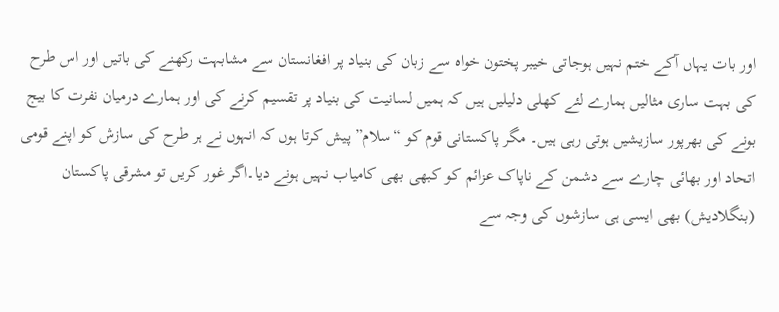اور بات یہاں آکے ختم نہیں ہوجاتی خیبر پختون خواہ سے زبان کی بنیاد پر افغانستان سے مشابہت رکھنے کی باتیں اور اس طرح کی بہت ساری مثالیں ہمارے لئے کھلی دلیلیں ہیں کہ ہمیں لسانیت کی بنیاد پر تقسیم کرنے کی اور ہمارے درمیان نفرت کا بیج بونے کی بھرپور سازیشیں ہوتی رہی ہیں۔ مگر پاکستانی قوم کو “سلام” پیش کرتا ہوں کہ انہوں نے ہر طرح کی سازش کو اپنے قومی اتحاد اور بھائی چارے سے دشمن کے ناپاک عزائم کو کبھی بھی کامیاب نہیں ہونے دیا۔اگر غور کریں تو مشرقی پاکستان (بنگلادیش) بھی ایسی ہی سازشوں کی وجہ سے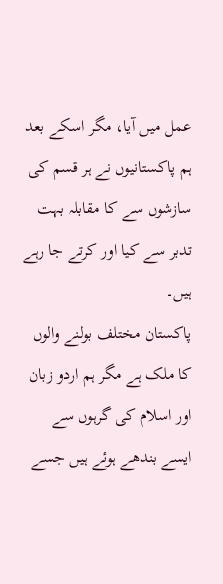عمل میں آیا، مگر اسکے بعد ہم پاکستانیوں نے ہر قسم کی سازشوں سے کا مقابلہ بہت تدبر سے کیا اور کرتے جا رہے ہیں۔
پاکستان مختلف بولنے والوں کا ملک ہے مگر ہم اردو زبان اور اسلام کی گرہوں سے ایسے بندھے ہوئے ہیں جسے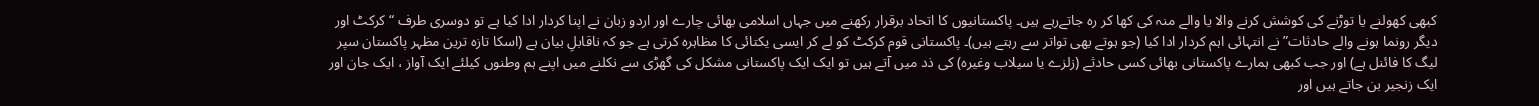کبھی کھولنے یا توڑنے کی کوشش کرنے والا یا والے منہ کی کھا کر رہ جاتےرہے ہیں۔ پاکستانیوں کا اتحاد برقرار رکھنے میں جہاں اسلامی بھائی چارے اور اردو زبان نے اپنا کردار ادا کیا ہے تو دوسری طرف “کرکٹ اور دیگر رونما ہونے والے حادثات” نے انتہائی اہم کردار ادا کیا (جو ہوتے بھی تواتر سے رہتے ہیں)۔ پاکستانی قوم کرکٹ کو لے کر ایسی یکتائی کا مظاہرہ کرتی ہے جو کہ ناقابلِ بیان ہے (اسکا تازہ ترین مظہر پاکستان سپر لیگ کا فائنل ہے) اور جب کبھی ہمارے پاکستانی بھائی کسی حادثے (زلزے یا سیلاب وغیرہ) کی ذد میں آتے ہیں تو ایک ایک پاکستانی مشکل کی گھڑی سے نکلنے میں اپنے ہم وطنوں کیلئے ایک آواز ، ایک جان اور ایک زنجیر بن جاتے ہیں اور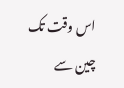اس وقت تک چین سے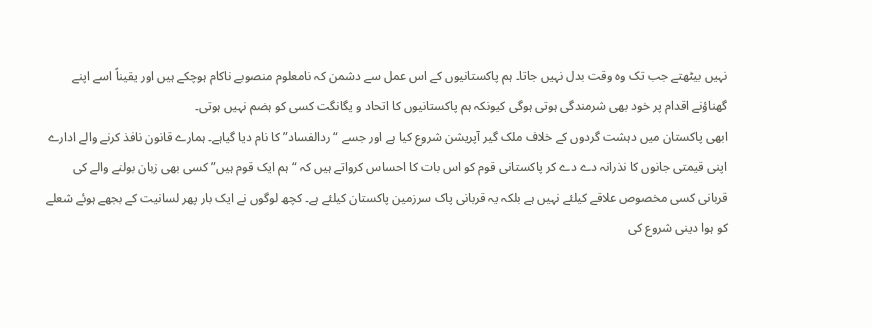نہیں بیٹھتے جب تک وہ وقت بدل نہیں جاتا۔ ہم پاکستانیوں کے اس عمل سے دشمن کہ نامعلوم منصوبے ناکام ہوچکے ہیں اور یقیناً اسے اپنے گھناؤنے اقدام پر خود بھی شرمندگی ہوتی ہوگی کیونکہ ہم پاکستانیوں کا اتحاد و یگانگت کسی کو ہضم نہیں ہوتی۔
ابھی پاکستان میں دہشت گردوں کے خلاف ملک گیر آپریشن شروع کیا ہے اور جسے “ردالفساد” کا نام دیا گیاہے۔ ہمارے قانون نافذ کرنے والے ادارے اپنی قیمتی جانوں کا نذرانہ دے دے کر پاکستانی قوم کو اس بات کا احساس کرواتے ہیں کہ “ہم ایک قوم ہیں” کسی بھی زبان بولنے والے کی قربانی کسی مخصوص علاقے کیلئے نہیں ہے بلکہ یہ قربانی پاک سرزمین پاکستان کیلئے ہے۔ کچھ لوگوں نے ایک بار پھر لسانیت کے بجھے ہوئے شعلے کو ہوا دینی شروع کی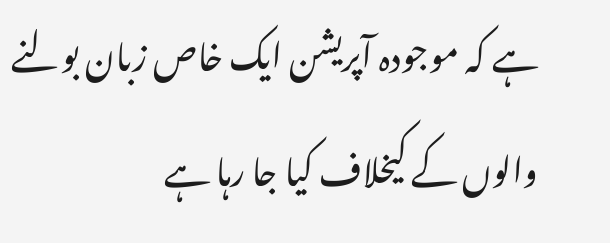ہے کہ موجودہ آپریشن ایک خاص زبان بولنے والوں کے کیخلاف کیا جا رہا ہے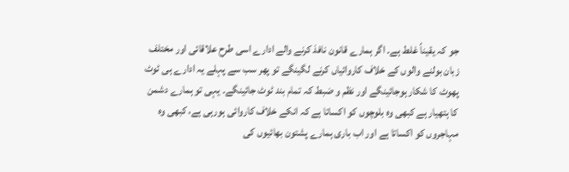جو کہ یقیناً غلط ہے۔ اگر ہمارے قانون نافذ کرنے والے ادارے اسی طرح علاقائی اور مختلف زبان بولنے والوں کے خلاف کاروائیاں کرنے لگینگے تو پھر سب سے پہلے یہ ادارے ہی ٹوٹ پھوٹ کا شکار ہوجائینگے اور نظم و ضبط کہ تمام بند ٹوٹ جائینگے۔ یہی تو ہمارے دشمن کا ہتھیار ہے کبھی وہ بلوچوں کو اکساتا ہے کہ انکے خلاف کاروائی ہورہی ہے، کبھی وہ مہاجروں کو اکساتا ہے اور اب باری ہمارے پشتون بھائیوں کی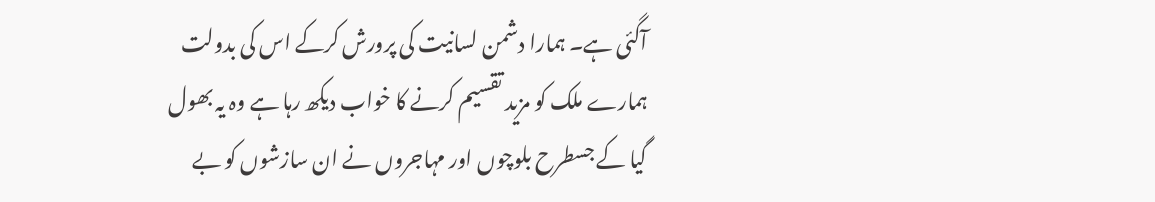آگئی ہے۔ ہمارا دشمن لسانیت کی پرورش کرکے اس کی بدولت ہمارے ملک کو مزید تقسیم کرنے کا خواب دیکھ رہا ہے وہ یہ بھول گیا کے جسطرح بلوچوں اور مہاجروں نے ان سازشوں کو بے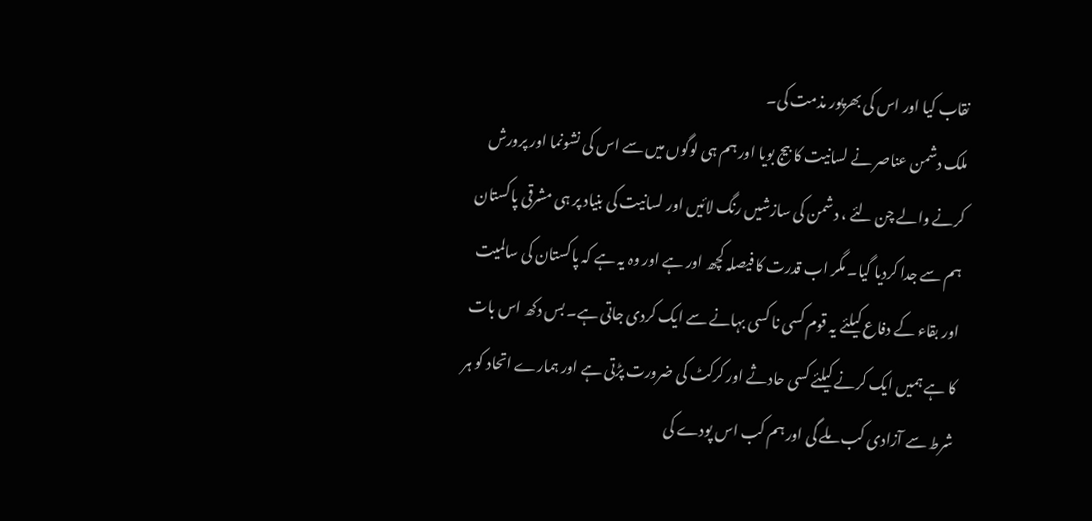نقاب کیا اور اس کی بھرپور مذمت کی۔
ملک دشمن عناصر نے لسانیت کا بیج بویا اور ہم ہی لوگوں میں سے اس کی نشونما اور پرورش کرنے والے چن لئے ، دشمن کی سازشیں رنگ لائیں اور لسانیت کی بنیاد پر ہی مشرقی پاکستان ہم سے جدا کردیا گیا۔ مگر اب قدرت کا فیصلہ کچھ اور ہے اور وہ یہ ہے کہ پاکستان کی سالمیت اور بقاء کے دفاع کیلئے یہ قوم کسی نا کسی بہانے سے ایک کردی جاتی ہے۔ بس دکھ اس بات کا ہے ہمیں ایک کرنے کیلئے کسی حادثے اور کرکٹ کی ضرورت پڑتی ہے اور ہمارے اتحاد کو ہر شرط سے آزادی کب ملے گی اور ہم کب اس پودے کی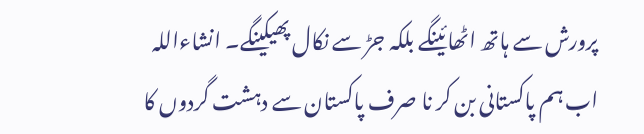پرورش سے ہاتھ اٹھائینگے بلکہ جڑ سے نکال پھیکینگے۔ انشاءاللہ اب ہم پاکستانی بن کر نا صرف پاکستان سے دہشت گردوں کا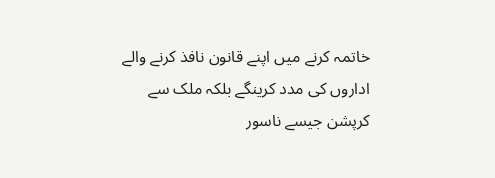خاتمہ کرنے میں اپنے قانون نافذ کرنے والے اداروں کی مدد کرینگے بلکہ ملک سے کرپشن جیسے ناسور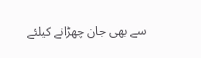سے بھی جان چھڑانے کیلئے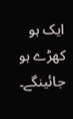ایک ہو کھڑے ہو جائینگے۔